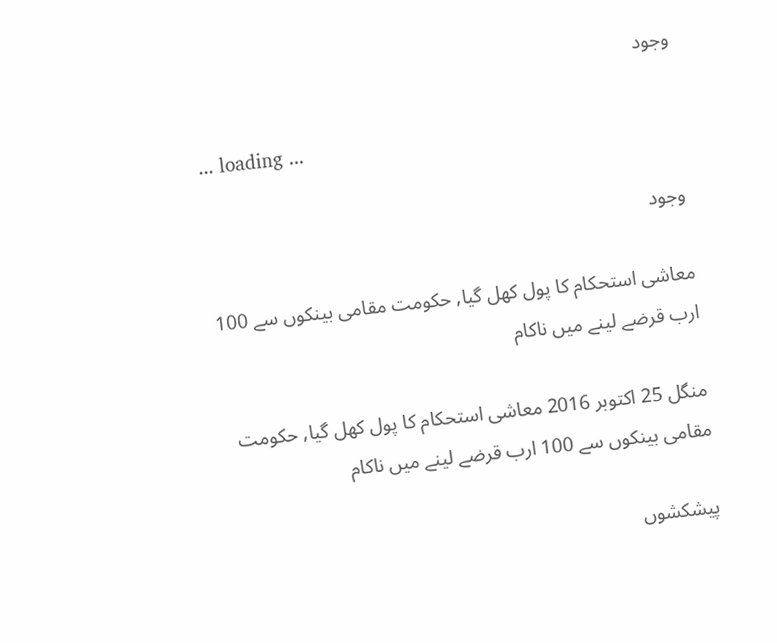وجود

... loading ...

وجود

معاشی استحکام کا پول کھل گیا, حکومت مقامی بینکوں سے 100 ارب قرضے لینے میں ناکام

منگل 25 اکتوبر 2016 معاشی استحکام کا پول کھل گیا, حکومت مقامی بینکوں سے 100 ارب قرضے لینے میں ناکام

پیشکشوں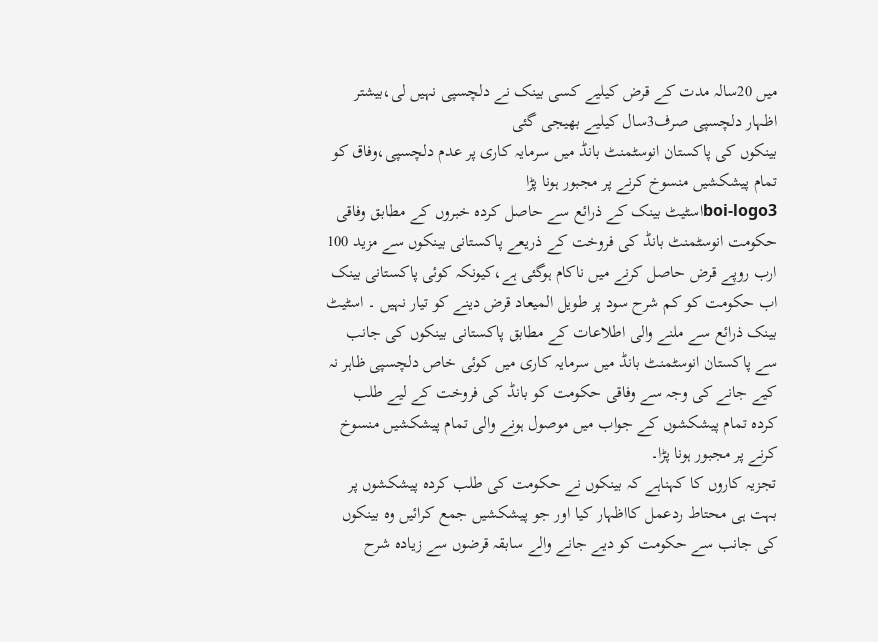میں 20سالہ مدت کے قرض کیلیے کسی بینک نے دلچسپی نہیں لی،بیشتر اظہار دلچسپی صرف3سال کیلیے بھیجی گئی
بینکوں کی پاکستان انوسٹمنٹ بانڈ میں سرمایہ کاری پر عدم دلچسپی،وفاق کو تمام پیشکشیں منسوخ کرنے پر مجبور ہونا پڑا
boi-logo3اسٹیٹ بینک کے ذرائع سے حاصل کردہ خبروں کے مطابق وفاقی حکومت انوسٹمنٹ بانڈ کی فروخت کے ذریعے پاکستانی بینکوں سے مزید 100 ارب روپے قرض حاصل کرنے میں ناکام ہوگئی ہے،کیونکہ کوئی پاکستانی بینک اب حکومت کو کم شرح سود پر طویل المیعاد قرض دینے کو تیار نہیں ۔ اسٹیٹ بینک ذرائع سے ملنے والی اطلاعات کے مطابق پاکستانی بینکوں کی جانب سے پاکستان انوسٹمنٹ بانڈ میں سرمایہ کاری میں کوئی خاص دلچسپی ظاہر نہ کیے جانے کی وجہ سے وفاقی حکومت کو بانڈ کی فروخت کے لیے طلب کردہ تمام پیشکشوں کے جواب میں موصول ہونے والی تمام پیشکشیں منسوخ کرنے پر مجبور ہونا پڑا۔
تجزیہ کاروں کا کہناہے کہ بینکوں نے حکومت کی طلب کردہ پیشکشوں پر بہت ہی محتاط ردعمل کااظہار کیا اور جو پیشکشیں جمع کرائیں وہ بینکوں کی جانب سے حکومت کو دیے جانے والے سابقہ قرضوں سے زیادہ شرح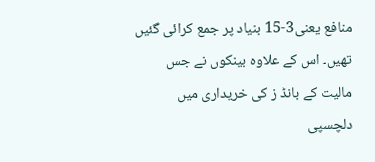منافع یعنی3-15 بنیاد پر جمع کرائی گئیں تھیں۔ اس کے علاوہ بینکوں نے جس مالیت کے بانڈ ز کی خریداری میں دلچسپی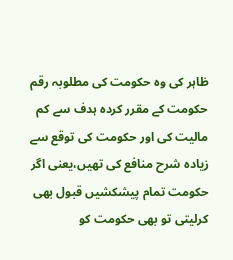ظاہر کی وہ حکومت کی مطلوبہ رقم حکومت کے مقرر کردہ ہدف سے کم مالیت کی اور حکومت کی توقع سے زیادہ شرح منافع کی تھیں،یعنی اگر حکومت تمام پیشکشیں قبول بھی کرلیتی تو بھی حکومت کو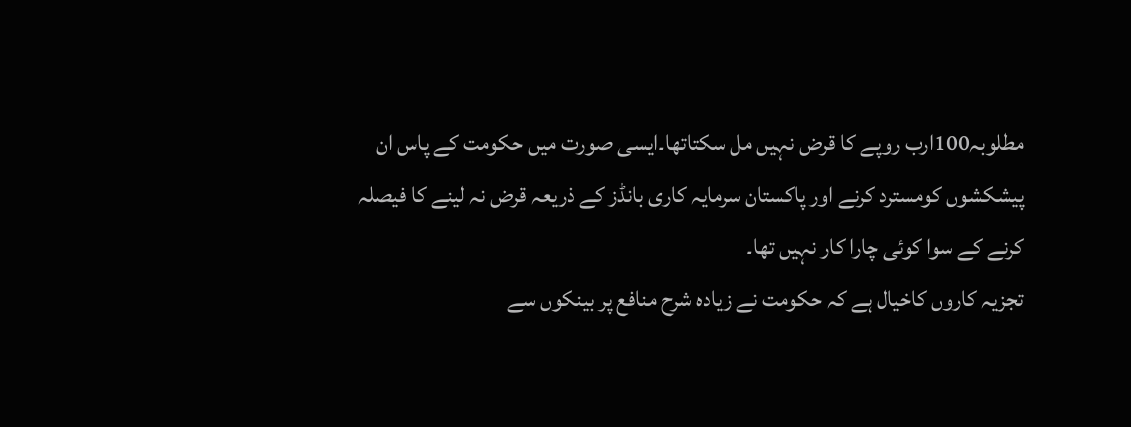مطلوبہ100ارب روپے کا قرض نہیں مل سکتاتھا۔ایسی صورت میں حکومت کے پاس ان پیشکشوں کومسترد کرنے اور پاکستان سرمایہ کاری بانڈز کے ذریعہ قرض نہ لینے کا فیصلہ کرنے کے سوا کوئی چارا کار نہیں تھا۔
تجزیہ کاروں کاخیال ہے کہ حکومت نے زیادہ شرح منافع پر بینکوں سے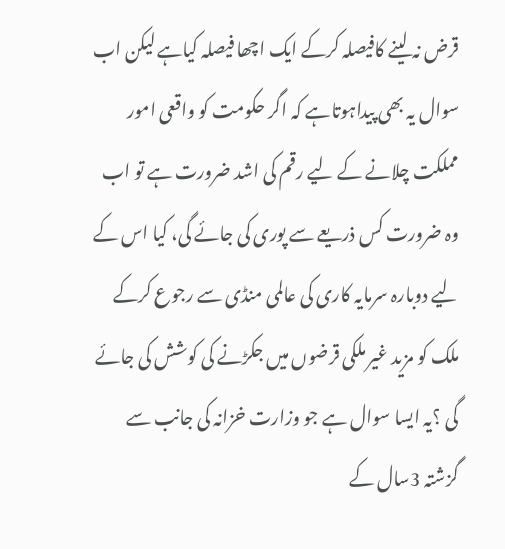قرض نہ لینے کافیصلہ کرکے ایک اچھا فیصلہ کیاہے لیکن اب سوال یہ بھی پیداہوتاہے کہ اگر حکومت کو واقعی امور مملکت چلانے کے لیے رقم کی اشد ضرورت ہے تو اب وہ ضرورت کس ذریعے سے پوری کی جائے گی، کیا اس کے لیے دوبارہ سرمایہ کاری کی عالمی منڈی سے رجوع کرکے ملک کو مزید غیر ملکی قرضوں میں جکڑنے کی کوشش کی جائے گی ؟یہ ایسا سوال ہے جو وزارت خزانہ کی جانب سے گزشتہ 3سال کے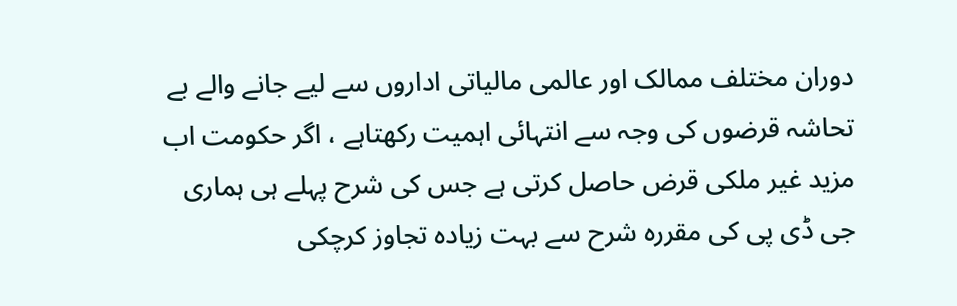دوران مختلف ممالک اور عالمی مالیاتی اداروں سے لیے جانے والے بے تحاشہ قرضوں کی وجہ سے انتہائی اہمیت رکھتاہے ، اگر حکومت اب مزید غیر ملکی قرض حاصل کرتی ہے جس کی شرح پہلے ہی ہماری جی ڈی پی کی مقررہ شرح سے بہت زیادہ تجاوز کرچکی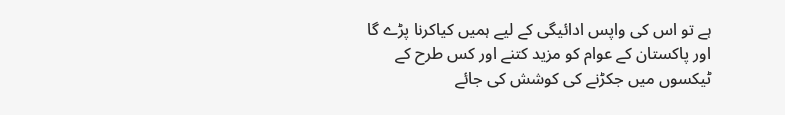ہے تو اس کی واپس ادائیگی کے لیے ہمیں کیاکرنا پڑے گا اور پاکستان کے عوام کو مزید کتنے اور کس طرح کے ٹیکسوں میں جکڑنے کی کوشش کی جائے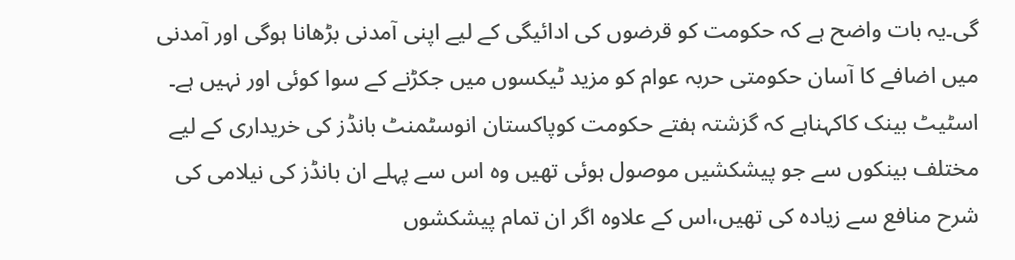گی۔یہ بات واضح ہے کہ حکومت کو قرضوں کی ادائیگی کے لیے اپنی آمدنی بڑھانا ہوگی اور آمدنی میں اضافے کا آسان حکومتی حربہ عوام کو مزید ٹیکسوں میں جکڑنے کے سوا کوئی اور نہیں ہے۔
اسٹیٹ بینک کاکہناہے کہ گزشتہ ہفتے حکومت کوپاکستان انوسٹمنٹ بانڈز کی خریداری کے لیے مختلف بینکوں سے جو پیشکشیں موصول ہوئی تھیں وہ اس سے پہلے ان بانڈز کی نیلامی کی شرح منافع سے زیادہ کی تھیں،اس کے علاوہ اگر ان تمام پیشکشوں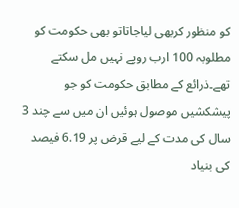کو منظور کربھی لیاجاتاتو بھی حکومت کو مطلوبہ 100 ارب روپے نہیں مل سکتے تھے۔ذرائع کے مطابق حکومت کو جو پیشکشیں موصول ہوئیں ان میں سے چند 3 سال کی مدت کے لیے قرض پر 6.19 فیصد کی بنیاد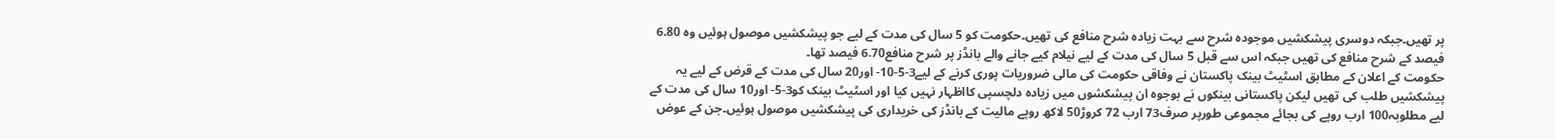پر تھیں۔جبکہ دوسری پیشکشیں موجودہ شرح سے بہت زیادہ شرح منافع کی تھیں۔حکومت کو 5 سال کی مدت کے لیے جو پیشکشیں موصول ہوئیں وہ 6.80 فیصد کے شرح منافع کی تھیں جبکہ اس سے قبل 5 سال کی مدت کے لیے نیلام کیے جانے والے بانڈز پر شرح منافع6.70 فیصد تھا۔
حکومت کے اعلان کے مطابق اسٹیٹ بینک پاکستان نے وفاقی حکومت کی مالی ضروریات پوری کرنے کے لیے3-5-10- اور20 سال کی مدت کے قرض کے لیے یہ پیشکشیں طلب کی تھیں لیکن پاکستانی بینکوں نے بوجوہ ان پیشکشوں میں زیادہ دلچسپی کااظہار نہیں کیا اور اسٹیٹ بینک کو3-5- اور10 سال کی مدت کے لیے مطلوبہ100 ارب روپے کی بجائے مجموعی طورپر صرف73 ارب 72 کروڑ50 لاکھ روپے مالیت کے بانڈز کی خریداری کی پیشکشیں موصول ہوئیں۔جن کے عوض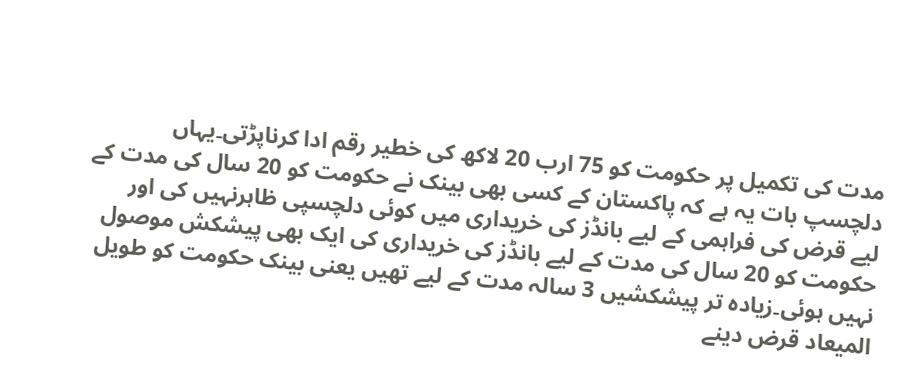مدت کی تکمیل پر حکومت کو 75 ارب 20 لاکھ کی خطیر رقم ادا کرناپڑتی۔یہاں دلچسپ بات یہ ہے کہ پاکستان کے کسی بھی بینک نے حکومت کو 20 سال کی مدت کے لیے قرض کی فراہمی کے لیے بانڈز کی خریداری میں کوئی دلچسپی ظاہرنہیں کی اور حکومت کو 20 سال کی مدت کے لیے بانڈز کی خریداری کی ایک بھی پیشکش موصول نہیں ہوئی۔زیادہ تر پیشکشیں 3 سالہ مدت کے لیے تھیں یعنی بینک حکومت کو طویل المیعاد قرض دینے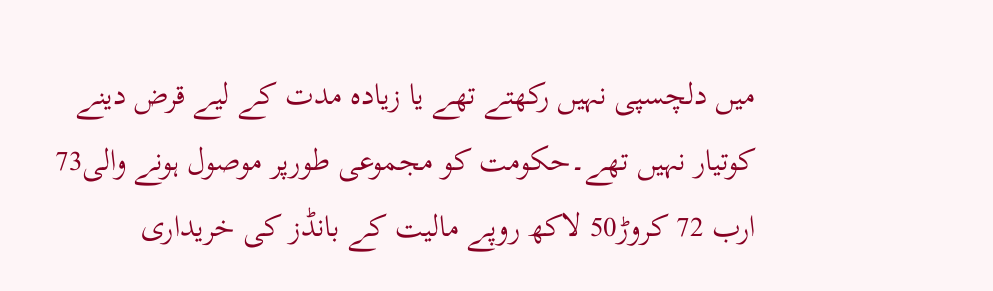میں دلچسپی نہیں رکھتے تھے یا زیادہ مدت کے لیے قرض دینے کوتیار نہیں تھے۔حکومت کو مجموعی طورپر موصول ہونے والی73 ارب 72 کروڑ50 لاکھ روپے مالیت کے بانڈز کی خریداری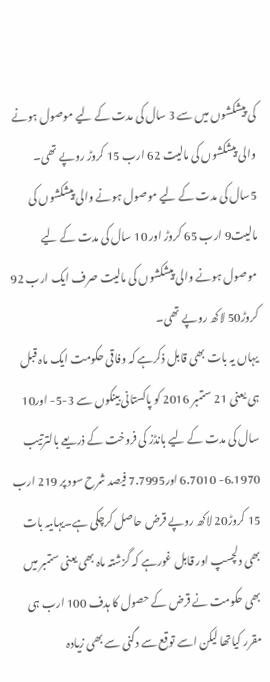کی پیشکشوں میں سے 3 سال کی مدت کے لیے موصول ہونے والی پیشکشوں کی مالیت 62 ارب 15 کروڑ روپے تھی۔ 5سال کی مدت کے لیے موصول ہونے والی پیشکشوں کی مالیت9 ارب 65 کروڑ اور 10 سال کی مدت کے لیے موصول ہونے والی پیشکشوں کی مالیت صرف ایک ارب 92 کروڑ50 لاکھ روپے تھی۔
یہاں یہ بات بھی قابل ذکرہے کہ وفاقی حکومت ایک ماہ قبل ہی یعنی 21 ستمبر 2016 کو پاکستانی بینکوں سے 3-5- اور10 سال کی مدت کے لیے بانڈز کی فروخت کے ذریعے بالترتیب 6.1970- 6.7010 اور7.7995 فیصد شرح سود پر 219 ارب 15 کروڑ20 لاکھ روپے قرض حاصل کرچکی ہے۔یہاںیہ بات بھی دلچسپ اور قابل غورہے کہ گزشتہ ماہ بھی یعنی ستمبر میں بھی حکومت نے قرض کے حصول کا ہدف 100 ارب ہی مقرر کیاتھا لیکن اسے توقع سے دگنی سے بھی زیادہ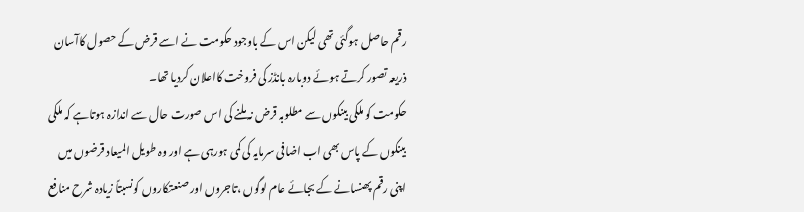رقم حاصل ہوگئی تھی لیکن اس کے باوجود حکومت نے اسے قرض کے حصول کاآسان ذریعہ تصور کرتے ہوئے دوبارہ بانڈز کی فروخت کااعلان کردیا تھا۔
حکومت کو ملکی بینکوں سے مطلوبہ قرض نہ ملنے کی اس صورت حال سے اندازہ ہوتاہے کہ ملکی بینکوں کے پاس بھی اب اضافی سرمایہ کی کمی ہورہی ہے اور وہ طویل المیعاد قرضوں میں اپنی رقم پھنسانے کے بجائے عام لوگوں ،تاجروں اور صنعتکاروں کونسبتاً زیادہ شرح منافع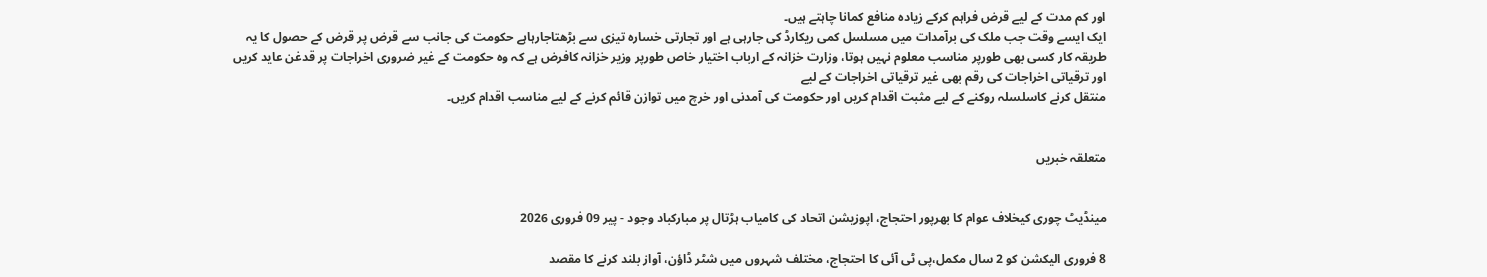اور کم مدت کے لیے قرض فراہم کرکے زیادہ منافع کمانا چاہتے ہیں۔
ایک ایسے وقت جب ملک کی برآمدات میں مسلسل کمی ریکارڈ کی جارہی ہے اور تجارتی خسارہ تیزی سے بڑھتاجارہاہے حکومت کی جانب سے قرض پر قرض کے حصول کا یہ طریقہ کار کسی بھی طورپر مناسب معلوم نہیں ہوتا، وزارت خزانہ کے ارباب اختیار خاص طورپر وزیر خزانہ کافرض ہے کہ وہ حکومت کے غیر ضروری اخراجات پر قدغن عاید کریں اور ترقیاتی اخراجات کی رقم بھی غیر ترقیاتی اخراجات کے لیے
منتقل کرنے کاسلسلہ روکنے کے لیے مثبت اقدام کریں اور حکومت کی آمدنی اور خرچ میں توازن قائم کرنے کے لیے مناسب اقدام کریں۔


متعلقہ خبریں


مینڈیٹ چوری کیخلاف عوام کا بھرپور احتجاج، اپوزیشن اتحاد کی کامیاب ہڑتال پر مبارکباد وجود - پیر 09 فروری 2026

8 فروری الیکشن کو 2 سال مکمل،پی ٹی آئی کا احتجاج، مختلف شہروں میں شٹر ڈاؤن، آواز بلند کرنے کا مقصد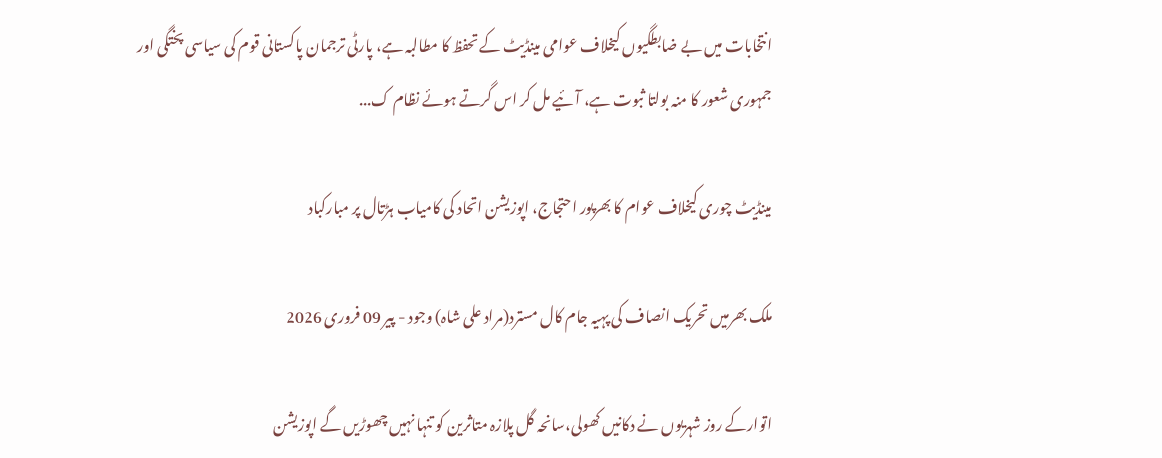انتخابات میں بے ضابطگیوں کیخلاف عوامی مینڈیٹ کے تحفظ کا مطالبہ ہے، پارٹی ترجمان پاکستانی قوم کی سیاسی پختگی اور جمہوری شعور کا منہ بولتا ثبوت ہے، آئیے مل کر اس گرتے ہوئے نظام ک...

مینڈیٹ چوری کیخلاف عوام کا بھرپور احتجاج، اپوزیشن اتحاد کی کامیاب ہڑتال پر مبارکباد

ملک بھرمیں تحریک انصاف کی پہیہ جام کال مسترد(مراد علی شاہ) وجود - پیر 09 فروری 2026

اتوارکے روز شہریوں نے دکانیں کھولی،سانحہ گل پلازہ متاثرین کو تنہا نہیں چھوڑیں گے اپوزیشن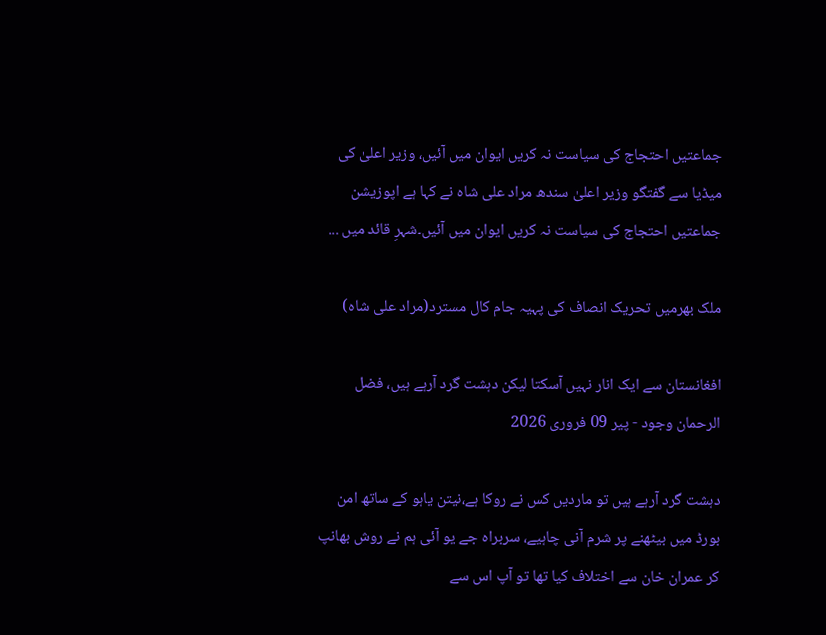جماعتیں احتجاج کی سیاست نہ کریں ایوان میں آئیں، وزیر اعلیٰ کی میڈیا سے گفتگو وزیر اعلیٰ سندھ مراد علی شاہ نے کہا ہے اپوزیشن جماعتیں احتجاج کی سیاست نہ کریں ایوان میں آئیں۔شہرِ قائد میں ...

ملک بھرمیں تحریک انصاف کی پہیہ جام کال مسترد(مراد علی شاہ)

افغانستان سے ایک انار نہیں آسکتا لیکن دہشت گرد آرہے ہیں، فضل الرحمان وجود - پیر 09 فروری 2026

دہشت گرد آرہے ہیں تو ماردیں کس نے روکا ہے،نیتن یاہو کے ساتھ امن بورڈ میں بیٹھنے پر شرم آنی چاہیے، سربراہ جے یو آئی ہم نے روش بھانپ کر عمران خان سے اختلاف کیا تھا تو آپ اس سے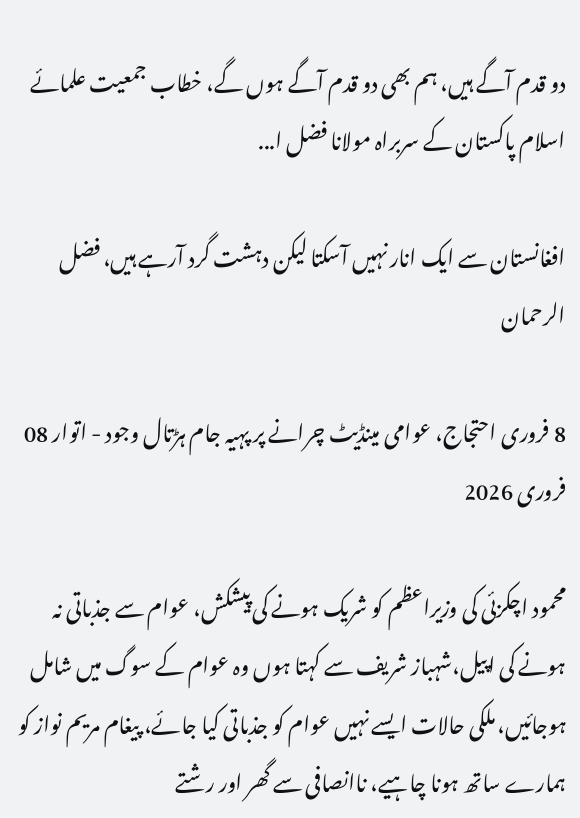دو قدم آگے ہیں، ہم بھی دو قدم آگے ہوں گے، خطاب جمعیت علمائے اسلام پاکستان کے سربراہ مولانا فضل ا...

افغانستان سے ایک انار نہیں آسکتا لیکن دہشت گرد آرہے ہیں، فضل الرحمان

8 فروری احتجاج، عوامی مینڈیٹ چرانے پر پہیہ جام ہڑتال وجود - اتوار 08 فروری 2026

محمود اچکزئی کی وزیراعظم کو شریک ہونے کی پیشکش، عوام سے جذباتی نہ ہونے کی اپیل،شہباز شریف سے کہتا ہوں وہ عوام کے سوگ میں شامل ہوجائیں، ملکی حالات ایسے نہیں عوام کو جذباتی کیا جائے، پیغام مریم نواز کو ہمارے ساتھ ہونا چاہیے، ناانصافی سے گھر اور رشتے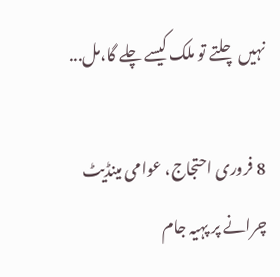نہیں چلتے تو ملک کیسے چلے گا،مل...

8 فروری احتجاج، عوامی مینڈیٹ چرانے پر پہیہ جام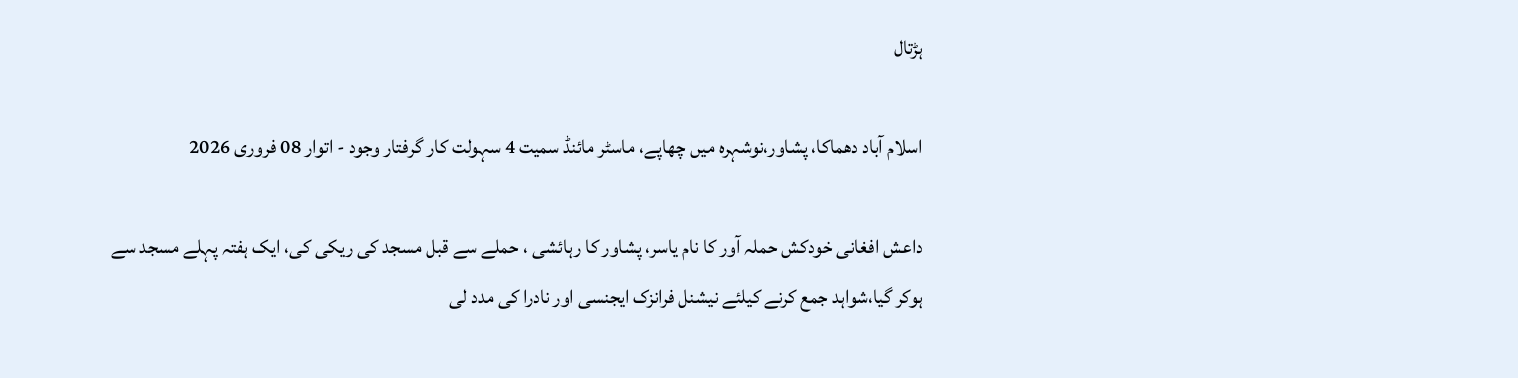ہڑتال

اسلام آباد دھماکا، پشاور،نوشہرہ میں چھاپے، ماسٹر مائنڈ سمیت 4 سہولت کار گرفتار وجود - اتوار 08 فروری 2026

داعش افغانی خودکش حملہ آور کا نام یاسر، پشاور کا رہائشی ، حملے سے قبل مسجد کی ریکی کی، ایک ہفتہ پہلے مسجد سے ہوکر گیا،شواہد جمع کرنے کیلئے نیشنل فرانزک ایجنسی اور نادرا کی مدد لی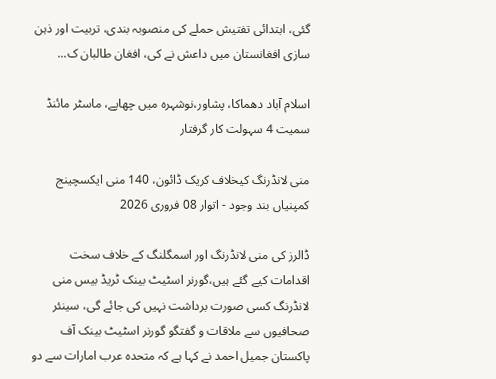گئی، ابتدائی تفتیش حملے کی منصوبہ بندی، تربیت اور ذہن سازی افغانستان میں داعش نے کی، افغان طالبان ک...

اسلام آباد دھماکا، پشاور،نوشہرہ میں چھاپے، ماسٹر مائنڈ سمیت 4 سہولت کار گرفتار

منی لانڈرنگ کیخلاف کریک ڈائون، 140 منی ایکسچینج کمپنیاں بند وجود - اتوار 08 فروری 2026

ڈالرز کی منی لانڈرنگ اور اسمگلنگ کے خلاف سخت اقدامات کیے گئے ہیں،گورنر اسٹیٹ بینک ٹریڈ بیس منی لانڈرنگ کسی صورت برداشت نہیں کی جائے گی، سینئر صحافیوں سے ملاقات و گفتگو گورنر اسٹیٹ بینک آف پاکستان جمیل احمد نے کہا ہے کہ متحدہ عرب امارات سے دو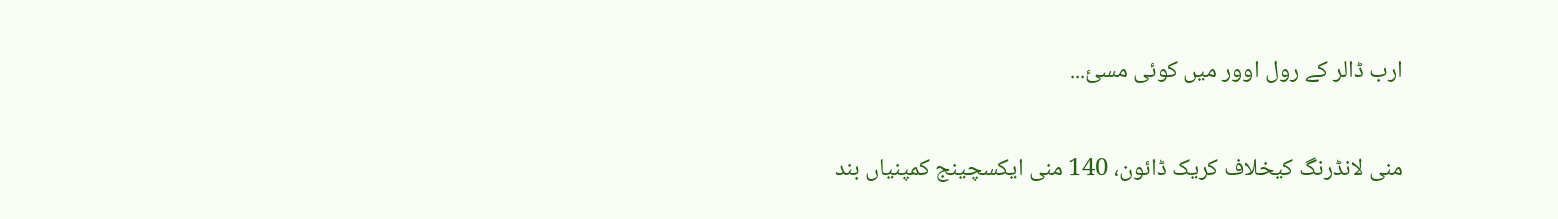ارب ڈالر کے رول اوور میں کوئی مسئ...

منی لانڈرنگ کیخلاف کریک ڈائون، 140 منی ایکسچینج کمپنیاں بند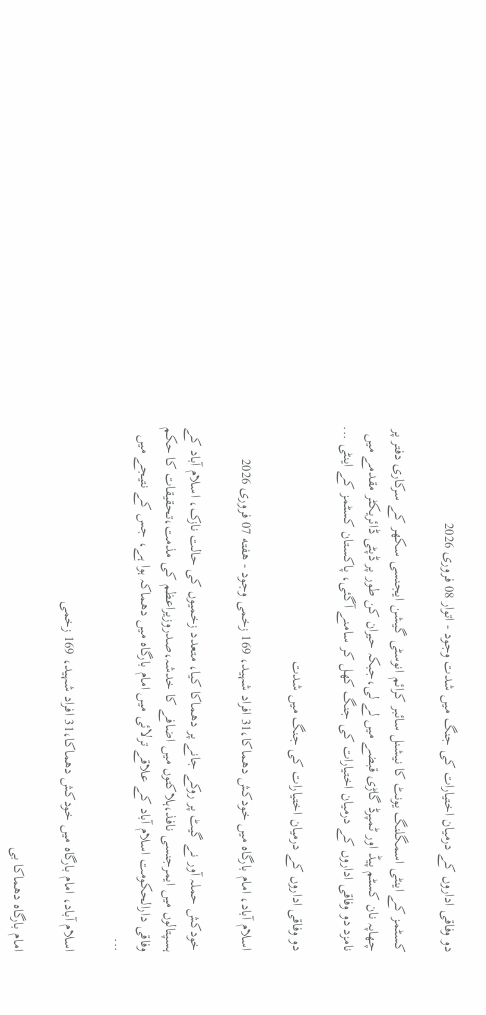دو وفاقی اداروں کے درمیان اختیارات کی جنگ میں شدت وجود - اتوار 08 فروری 2026

کسٹمز کے اینٹی اسمگلنگ یونٹ کا نیشنل سائبر کرائم انوسٹی گیشن ایجنسی سکھر کے سرکاری دفتر پر چھاپہ نان کسٹم پیڈ اور ٹمپرڈ گاڑی قبضے میں لے لی،جبکہ حیران کن طور پر ڈپٹی ڈائریکٹر مقدمے میں نامزد دو وفاقی اداروں کے درمیان اختیارات کی جنگ کھل کر سامنے آگئی، پاکستان کسٹمز کے اینٹی ...

دو وفاقی اداروں کے درمیان اختیارات کی جنگ میں شدت

اسلام آباد، امام بارگاہ میں خودکش دھماکا،31 افراد شہید، 169 زخمی وجود - هفته 07 فروری 2026

خودکش حملہ آور نے گیٹ پر روکے جانے پر دھماکا کیا، متعدد زخمیوں کی حالت نازک، اسلام آباد کے ہسپتالوں میں ایمرجنسی نافذ،ہلاکتوں میں اضافے کا خدشہ،صدروزیراعظم کی مذمت،تحقیقات کا حکم وفاقی دارالحکومت اسلام آباد کے علاقے ترلائی میں امام بارگاہ میں دھماکہ ہوا ہے، جس کے نتیجے میں ...

اسلام آباد، امام بارگاہ میں خودکش دھماکا،31 افراد شہید، 169 زخمی

امام بارگاہ دھماکا بی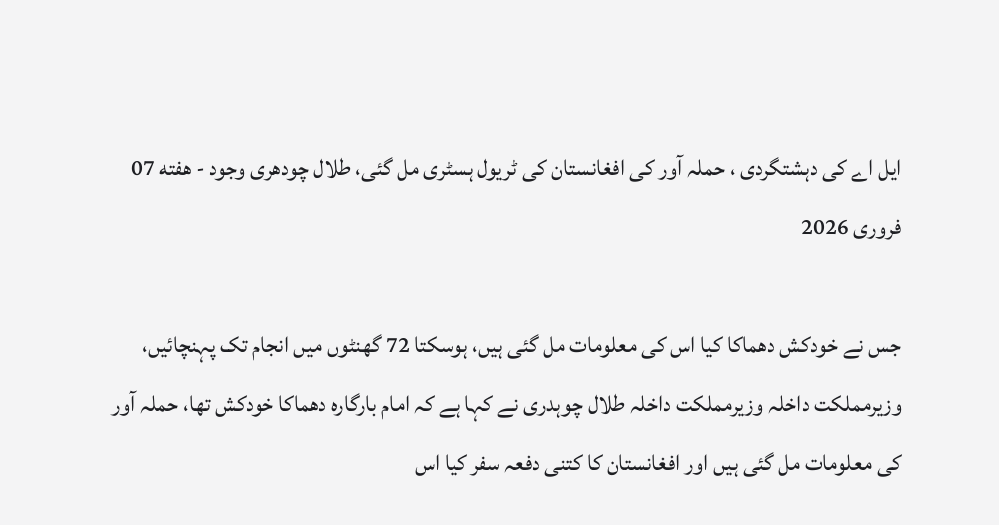ایل اے کی دہشتگردی ، حملہ آور کی افغانستان کی ٹریول ہسٹری مل گئی، طلال چودھری وجود - هفته 07 فروری 2026

جس نے خودکش دھماکا کیا اس کی معلومات مل گئی ہیں، ہوسکتا 72 گھنٹوں میں انجام تک پہنچائیں، وزیرمملکت داخلہ وزیرمملکت داخلہ طلال چوہدری نے کہا ہے کہ امام بارگارہ دھماکا خودکش تھا، حملہ آور کی معلومات مل گئی ہیں اور افغانستان کا کتنی دفعہ سفر کیا اس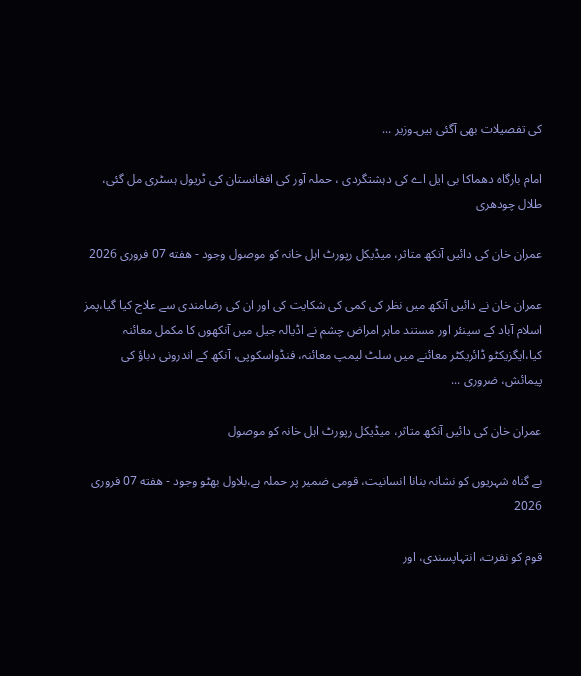کی تفصیلات بھی آگئی ہیں۔وزیر ...

امام بارگاہ دھماکا بی ایل اے کی دہشتگردی ، حملہ آور کی افغانستان کی ٹریول ہسٹری مل گئی، طلال چودھری

عمران خان کی دائیں آنکھ متاثر، میڈیکل رپورٹ اہل خانہ کو موصول وجود - هفته 07 فروری 2026

عمران خان نے دائیں آنکھ میں نظر کی کمی کی شکایت کی اور ان کی رضامندی سے علاج کیا گیا،پمز اسلام آباد کے سینئر اور مستند ماہر امراض چشم نے اڈیالہ جیل میں آنکھوں کا مکمل معائنہ کیا،ایگزیکٹو ڈائریکٹر معائنے میں سلٹ لیمپ معائنہ، فنڈواسکوپی، آنکھ کے اندرونی دباؤ کی پیمائش، ضروری ...

عمران خان کی دائیں آنکھ متاثر، میڈیکل رپورٹ اہل خانہ کو موصول

بے گناہ شہریوں کو نشانہ بنانا انسانیت، قومی ضمیر پر حملہ ہے،بلاول بھٹو وجود - هفته 07 فروری 2026

قوم کو نفرت، انتہاپسندی، اور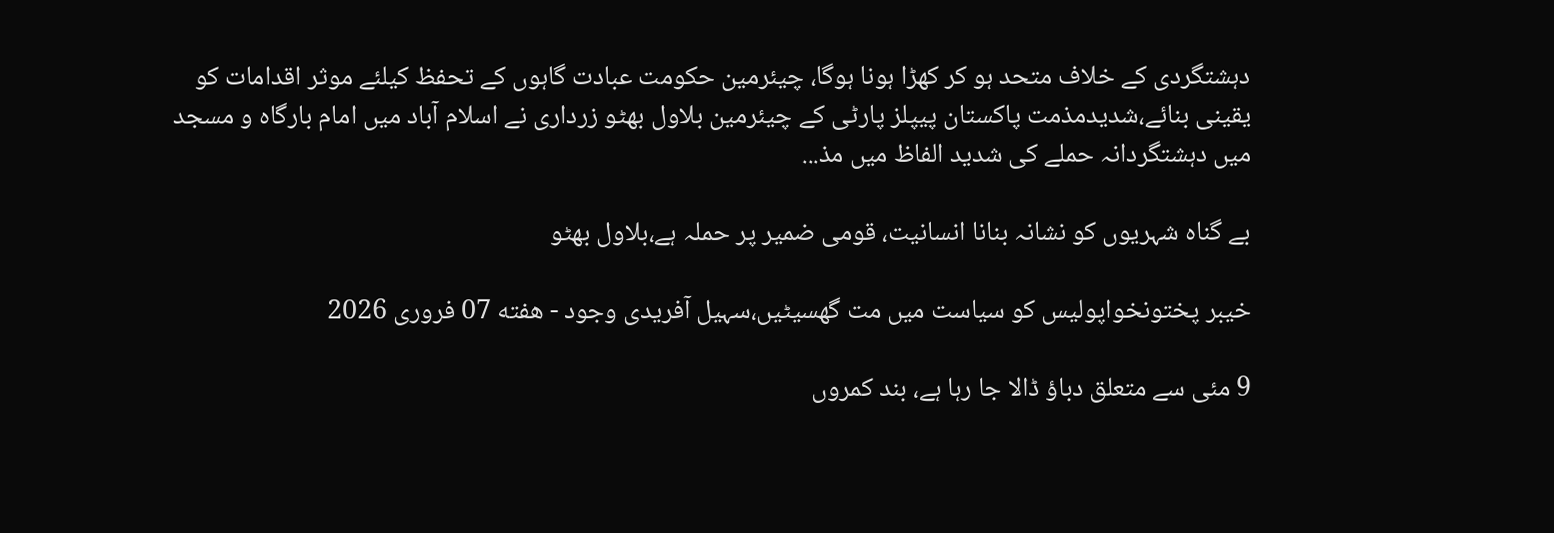دہشتگردی کے خلاف متحد ہو کر کھڑا ہونا ہوگا، چیئرمین حکومت عبادت گاہوں کے تحفظ کیلئے موثر اقدامات کو یقینی بنائے،شدیدمذمت پاکستان پیپلز پارٹی کے چیئرمین بلاول بھٹو زرداری نے اسلام آباد میں امام بارگاہ و مسجد میں دہشتگردانہ حملے کی شدید الفاظ میں مذ...

بے گناہ شہریوں کو نشانہ بنانا انسانیت، قومی ضمیر پر حملہ ہے،بلاول بھٹو

خیبر پختونخواپولیس کو سیاست میں مت گھسیٹیں،سہیل آفریدی وجود - هفته 07 فروری 2026

9 مئی سے متعلق دباؤ ڈالا جا رہا ہے، بند کمروں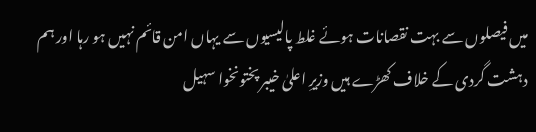میں فیصلوں سے بہت نقصانات ہوئے غلط پالیسیوں سے یہاں امن قائم نہیں ہو رہا اور ہم دہشت گردی کے خلاف کھڑے ہیں وزیرِ اعلیٰ خیبر پختونخوا سہیل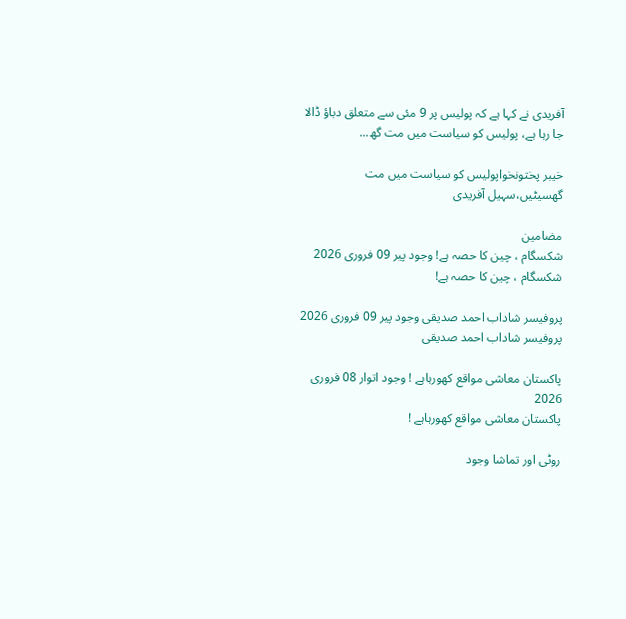آفریدی نے کہا ہے کہ پولیس پر 9 مئی سے متعلق دباؤ ڈالا جا رہا ہے، پولیس کو سیاست میں مت گھ...

خیبر پختونخواپولیس کو سیاست میں مت گھسیٹیں،سہیل آفریدی

مضامین
شکسگام ، چین کا حصہ ہے! وجود پیر 09 فروری 2026
شکسگام ، چین کا حصہ ہے!

پروفیسر شاداب احمد صدیقی وجود پیر 09 فروری 2026
پروفیسر شاداب احمد صدیقی

پاکستان معاشی مواقع کھورہاہے ! وجود اتوار 08 فروری 2026
پاکستان معاشی مواقع کھورہاہے !

روٹی اور تماشا وجود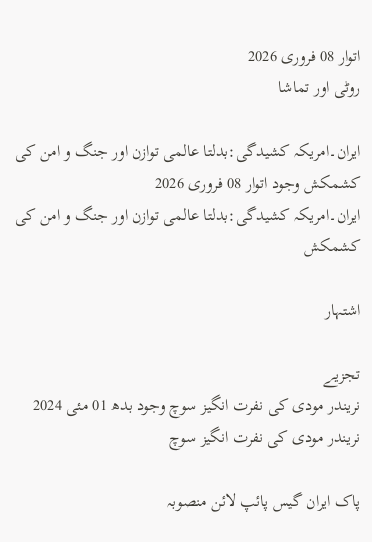اتوار 08 فروری 2026
روٹی اور تماشا

ایران۔امریکہ کشیدگی:بدلتا عالمی توازن اور جنگ و امن کی کشمکش وجود اتوار 08 فروری 2026
ایران۔امریکہ کشیدگی:بدلتا عالمی توازن اور جنگ و امن کی کشمکش

اشتہار

تجزیے
نریندر مودی کی نفرت انگیز سوچ وجود بدھ 01 مئی 2024
نریندر مودی کی نفرت انگیز سوچ

پاک ایران گیس پائپ لائن منصوبہ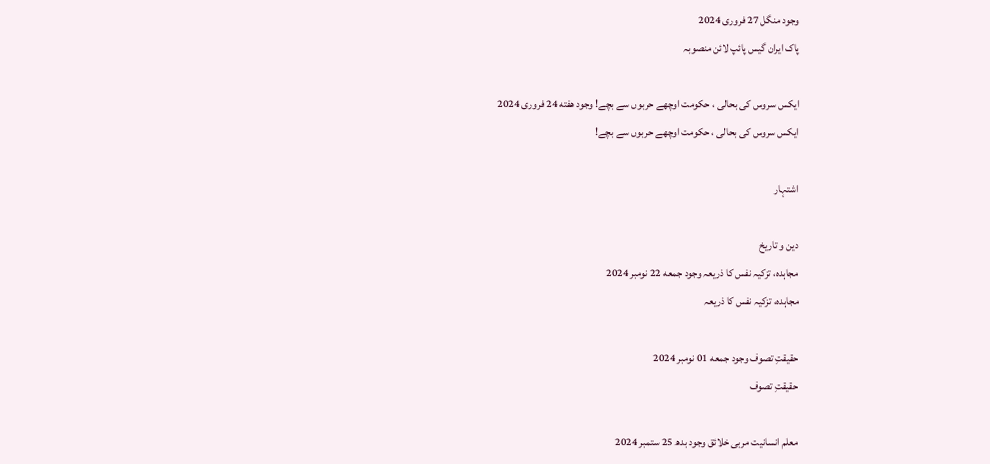وجود منگل 27 فروری 2024
پاک ایران گیس پائپ لائن منصوبہ

ایکس سروس کی بحالی ، حکومت اوچھے حربوں سے بچے! وجود هفته 24 فروری 2024
ایکس سروس کی بحالی ، حکومت اوچھے حربوں سے بچے!

اشتہار

دین و تاریخ
مجاہدہ، تزکیہ نفس کا ذریعہ وجود جمعه 22 نومبر 2024
مجاہدہ، تزکیہ نفس کا ذریعہ

حقیقتِ تصوف وجود جمعه 01 نومبر 2024
حقیقتِ تصوف

معلم انسانیت مربی خلائق وجود بدھ 25 ستمبر 2024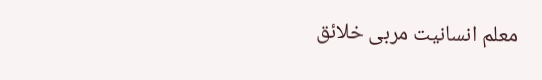معلم انسانیت مربی خلائق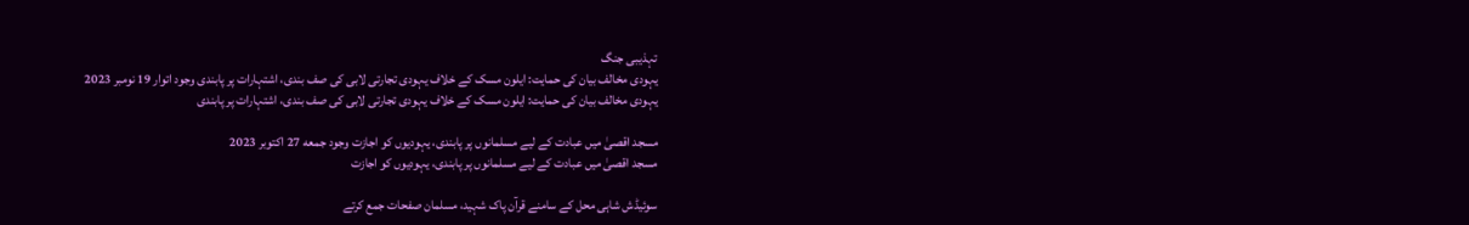تہذیبی جنگ
یہودی مخالف بیان کی حمایت: ایلون مسک کے خلاف یہودی تجارتی لابی کی صف بندی، اشتہارات پر پابندی وجود اتوار 19 نومبر 2023
یہودی مخالف بیان کی حمایت: ایلون مسک کے خلاف یہودی تجارتی لابی کی صف بندی، اشتہارات پر پابندی

مسجد اقصیٰ میں عبادت کے لیے مسلمانوں پر پابندی، یہودیوں کو اجازت وجود جمعه 27 اکتوبر 2023
مسجد اقصیٰ میں عبادت کے لیے مسلمانوں پر پابندی، یہودیوں کو اجازت

سوئیڈش شاہی محل کے سامنے قرآن پاک شہید، مسلمان صفحات جمع کرتے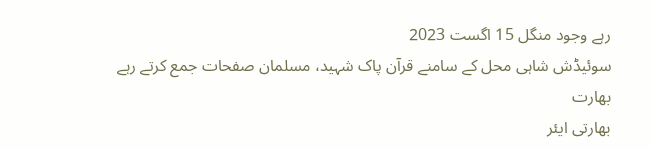رہے وجود منگل 15 اگست 2023
سوئیڈش شاہی محل کے سامنے قرآن پاک شہید، مسلمان صفحات جمع کرتے رہے
بھارت
بھارتی ایئر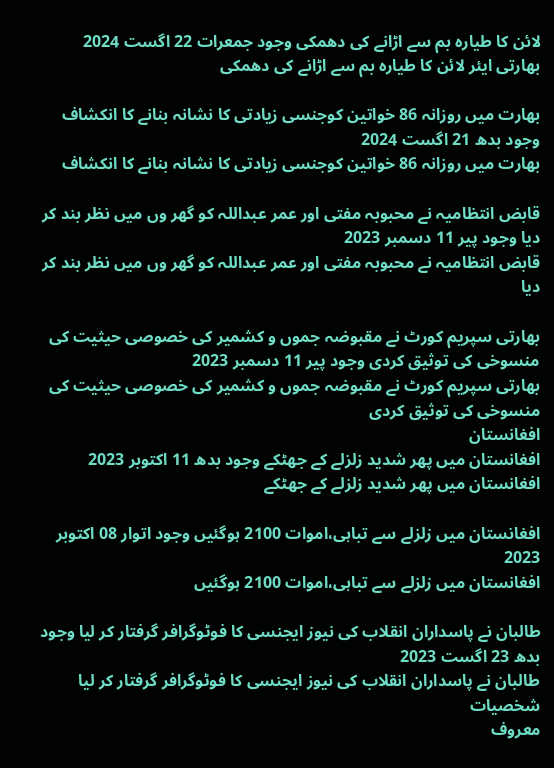لائن کا طیارہ بم سے اڑانے کی دھمکی وجود جمعرات 22 اگست 2024
بھارتی ایئر لائن کا طیارہ بم سے اڑانے کی دھمکی

بھارت میں روزانہ 86 خواتین کوجنسی زیادتی کا نشانہ بنانے کا انکشاف وجود بدھ 21 اگست 2024
بھارت میں روزانہ 86 خواتین کوجنسی زیادتی کا نشانہ بنانے کا انکشاف

قابض انتظامیہ نے محبوبہ مفتی اور عمر عبداللہ کو گھر وں میں نظر بند کر دیا وجود پیر 11 دسمبر 2023
قابض انتظامیہ نے محبوبہ مفتی اور عمر عبداللہ کو گھر وں میں نظر بند کر دیا

بھارتی سپریم کورٹ نے مقبوضہ جموں و کشمیر کی خصوصی حیثیت کی منسوخی کی توثیق کردی وجود پیر 11 دسمبر 2023
بھارتی سپریم کورٹ نے مقبوضہ جموں و کشمیر کی خصوصی حیثیت کی منسوخی کی توثیق کردی
افغانستان
افغانستان میں پھر شدید زلزلے کے جھٹکے وجود بدھ 11 اکتوبر 2023
افغانستان میں پھر شدید زلزلے کے جھٹکے

افغانستان میں زلزلے سے تباہی،اموات 2100 ہوگئیں وجود اتوار 08 اکتوبر 2023
افغانستان میں زلزلے سے تباہی،اموات 2100 ہوگئیں

طالبان نے پاسداران انقلاب کی نیوز ایجنسی کا فوٹوگرافر گرفتار کر لیا وجود بدھ 23 اگست 2023
طالبان نے پاسداران انقلاب کی نیوز ایجنسی کا فوٹوگرافر گرفتار کر لیا
شخصیات
معروف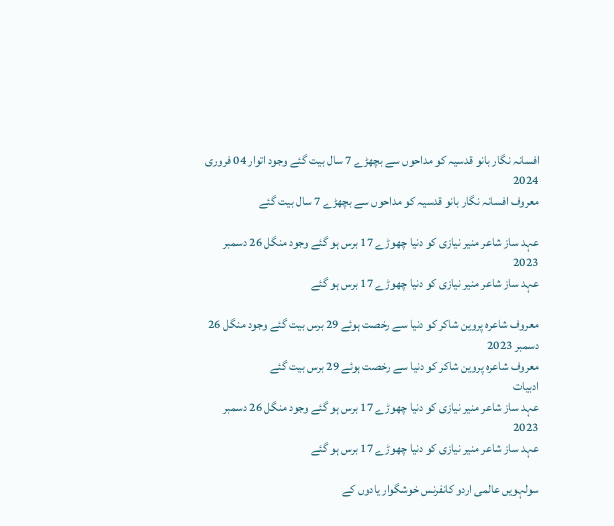افسانہ نگار بانو قدسیہ کو مداحوں سے بچھڑے 7 سال بیت گئے وجود اتوار 04 فروری 2024
معروف افسانہ نگار بانو قدسیہ کو مداحوں سے بچھڑے 7 سال بیت گئے

عہد ساز شاعر منیر نیازی کو دنیا چھوڑے 17 برس ہو گئے وجود منگل 26 دسمبر 2023
عہد ساز شاعر منیر نیازی کو دنیا چھوڑے 17 برس ہو گئے

معروف شاعرہ پروین شاکر کو دنیا سے رخصت ہوئے 29 برس بیت گئے وجود منگل 26 دسمبر 2023
معروف شاعرہ پروین شاکر کو دنیا سے رخصت ہوئے 29 برس بیت گئے
ادبیات
عہد ساز شاعر منیر نیازی کو دنیا چھوڑے 17 برس ہو گئے وجود منگل 26 دسمبر 2023
عہد ساز شاعر منیر نیازی کو دنیا چھوڑے 17 برس ہو گئے

سولہویں عالمی اردو کانفرنس خوشگوار یادوں کے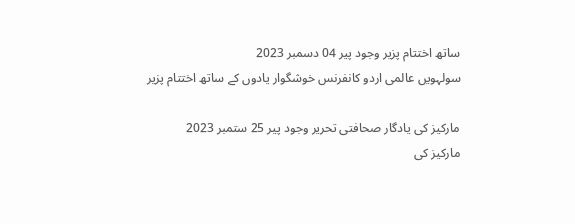ساتھ اختتام پزیر وجود پیر 04 دسمبر 2023
سولہویں عالمی اردو کانفرنس خوشگوار یادوں کے ساتھ اختتام پزیر

مارکیز کی یادگار صحافتی تحریر وجود پیر 25 ستمبر 2023
مارکیز کی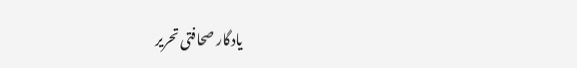یادگار صحافتی تحریر